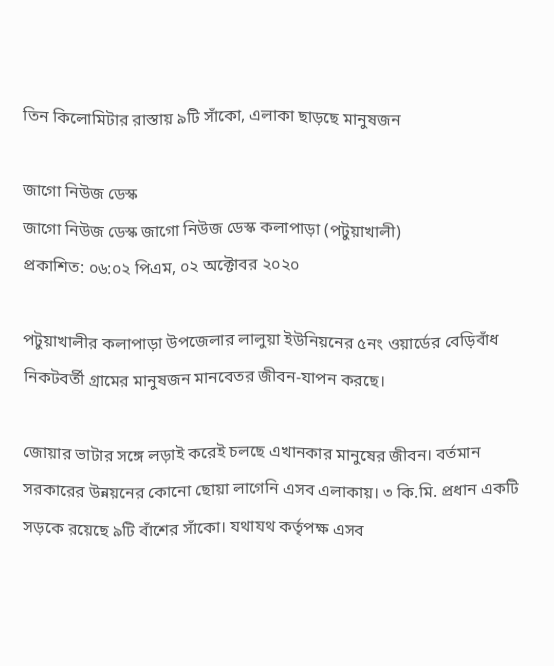তিন কিলোমিটার রাস্তায় ৯টি সাঁকো, এলাকা ছাড়ছে মানুষজন

জাগো নিউজ ডেস্ক
জাগো নিউজ ডেস্ক জাগো নিউজ ডেস্ক কলাপাড়া (পটুয়াখালী)
প্রকাশিত: ০৬:০২ পিএম, ০২ অক্টোবর ২০২০

পটুয়াখালীর কলাপাড়া উপজেলার লালুয়া ইউনিয়নের ৫নং ওয়ার্ডের বেড়িবাঁধ নিকটবর্তী গ্রামের মানুষজন মানবেতর জীবন-যাপন করছে।

জোয়ার ভাটার সঙ্গে লড়াই করেই চলছে এখানকার মানুষের জীবন। বর্তমান সরকারের উন্নয়নের কোনো ছোয়া লাগেনি এসব এলাকায়। ৩ কি.মি. প্রধান একটি সড়কে রয়েছে ৯টি বাঁশের সাঁকো। যথাযথ কর্তৃপক্ষ এসব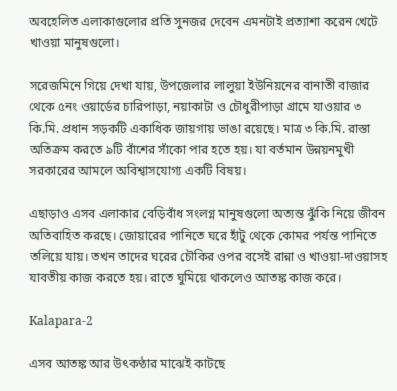অবহেলিত এলাকাগুলোর প্রতি সুনজর দেবেন এমনটাই প্রত্যাশা করেন খেটে খাওয়া মানুষগুলো।

সরেজমিনে গিয়ে দেখা যায়, উপজেলার লালুয়া ইউনিয়নের বানাতী বাজার থেকে ৫নং ওয়ার্ডের চারিপাড়া, নয়াকাটা ও চৌধুরীপাড়া গ্রামে যাওয়ার ৩ কি.মি. প্রধান সড়কটি একাধিক জায়গায় ভাঙা রয়েছে। মাত্র ৩ কি.মি. রাস্তা অতিক্রম করতে ৯টি বাঁশের সাঁকো পার হতে হয়। যা বর্তমান উন্নয়নমুখী সরকারের আমলে অবিশ্বাসযোগ্য একটি বিষয়।

এছাড়াও এসব এলাকার বেড়িবাঁধ সংলগ্ন মানুষগুলো অত্যন্ত ঝুঁকি নিয়ে জীবন অতিবাহিত করছে। জোয়ারের পানিতে ঘরে হাঁটু থেকে কোমর পর্যন্ত পানিতে তলিয়ে যায়। তখন তাদের ঘরের চৌকির ওপর বসেই রান্না ও খাওয়া-দাওয়াসহ যাবতীয় কাজ করতে হয়। রাতে ঘুমিয়ে থাকলেও আতঙ্ক কাজ করে।

Kalapara-2

এসব আতঙ্ক আর উৎকণ্ঠার মাঝেই কাটছে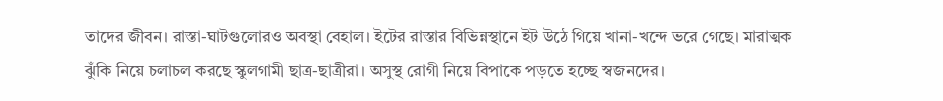তাদের জীবন। রাস্তা-ঘাটগুলোরও অবস্থা বেহাল। ইটের রাস্তার বিভিন্নস্থানে ইট উঠে গিয়ে খানা-খন্দে ভরে গেছে। মারাত্মক ঝুঁকি নিয়ে চলাচল করছে স্কুলগামী ছাত্র-ছাত্রীরা। অসুস্থ রোগী নিয়ে বিপাকে পড়তে হচ্ছে স্বজনদের।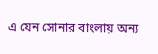এ যেন সোনার বাংলায় অন্য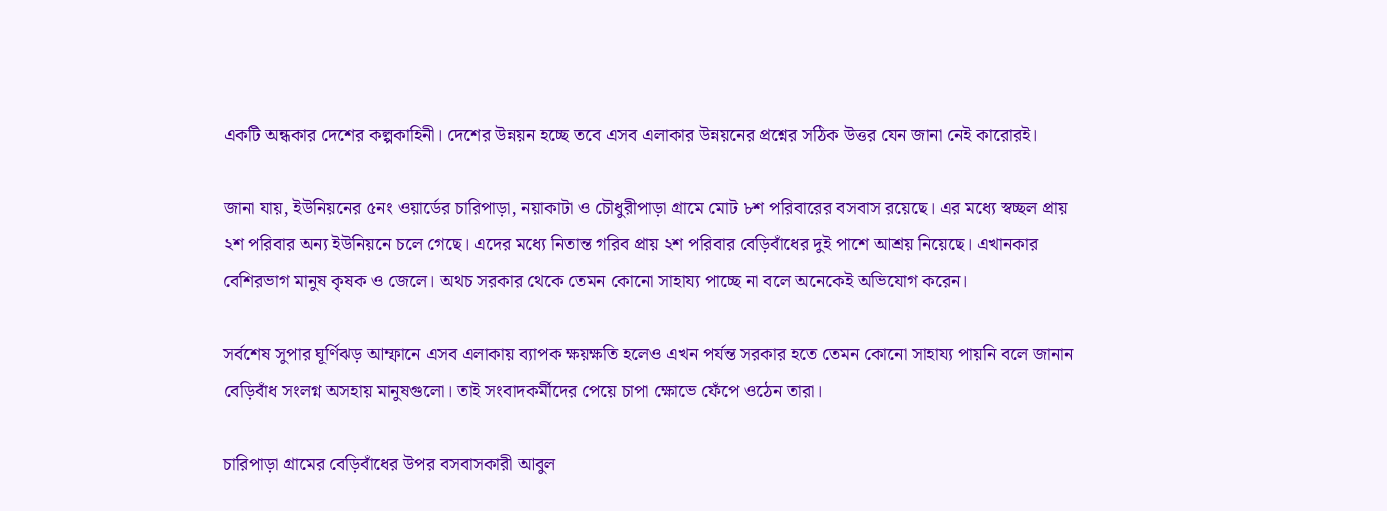একটি অন্ধকার দেশের কল্পকাহিনী। দেশের উন্নয়ন হচ্ছে তবে এসব এলাকার উন্নয়নের প্রশ্নের সঠিক উত্তর যেন জানা নেই কারোরই।

জানা যায়, ইউনিয়নের ৫নং ওয়ার্ডের চারিপাড়া, নয়াকাটা ও চৌধুরীপাড়া গ্রামে মোট ৮শ পরিবারের বসবাস রয়েছে। এর মধ্যে স্বচ্ছল প্রায় ২শ পরিবার অন্য ইউনিয়নে চলে গেছে। এদের মধ্যে নিতান্ত গরিব প্রায় ২শ পরিবার বেড়িবাঁধের দুই পাশে আশ্রয় নিয়েছে। এখানকার বেশিরভাগ মানুষ কৃষক ও জেলে। অথচ সরকার থেকে তেমন কোনো সাহায্য পাচ্ছে না বলে অনেকেই অভিযোগ করেন।

সর্বশেষ সুপার ঘূর্ণিঝড় আম্ফানে এসব এলাকায় ব্যাপক ক্ষয়ক্ষতি হলেও এখন পর্যন্ত সরকার হতে তেমন কোনো সাহায্য পায়নি বলে জানান বেড়িবাঁধ সংলগ্ন অসহায় মানুষগুলো। তাই সংবাদকর্মীদের পেয়ে চাপা ক্ষোভে ফেঁপে ওঠেন তারা।

চারিপাড়া গ্রামের বেড়িবাঁধের উপর বসবাসকারী আবুল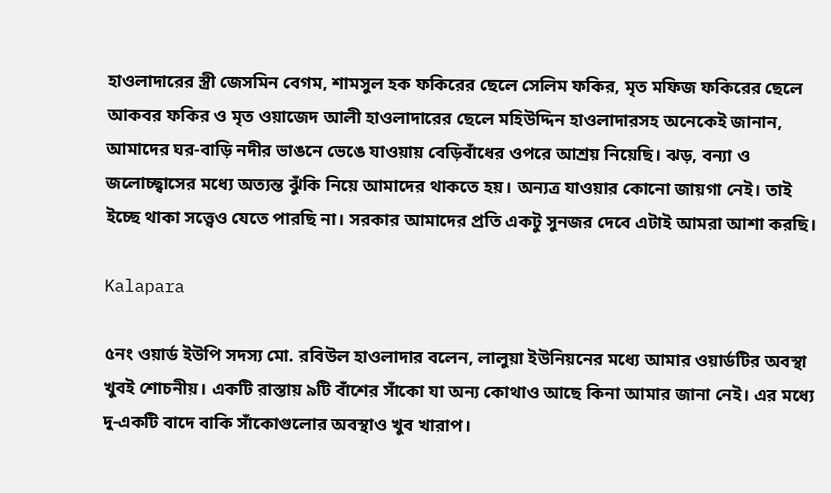হাওলাদারের স্ত্রী জেসমিন বেগম, শামসুল হক ফকিরের ছেলে সেলিম ফকির, মৃত মফিজ ফকিরের ছেলে আকবর ফকির ও মৃত ওয়াজেদ আলী হাওলাদারের ছেলে মহিউদ্দিন হাওলাদারসহ অনেকেই জানান, আমাদের ঘর-বাড়ি নদীর ভাঙনে ভেঙে যাওয়ায় বেড়িবাঁধের ওপরে আশ্রয় নিয়েছি। ঝড়, বন্যা ও জলোচ্ছ্বাসের মধ্যে অত্যন্ত ঝুঁকি নিয়ে আমাদের থাকতে হয়। অন্যত্র যাওয়ার কোনো জায়গা নেই। তাই ইচ্ছে থাকা সত্ত্বেও যেতে পারছি না। সরকার আমাদের প্রতি একটু সুনজর দেবে এটাই আমরা আশা করছি।

Kalapara

৫নং ওয়ার্ড ইউপি সদস্য মো. রবিউল হাওলাদার বলেন, লালুয়া ইউনিয়নের মধ্যে আমার ওয়ার্ডটির অবস্থা খুবই শোচনীয়। একটি রাস্তায় ৯টি বাঁশের সাঁকো যা অন্য কোথাও আছে কিনা আমার জানা নেই। এর মধ্যে দু-একটি বাদে বাকি সাঁকোগুলোর অবস্থাও খুব খারাপ।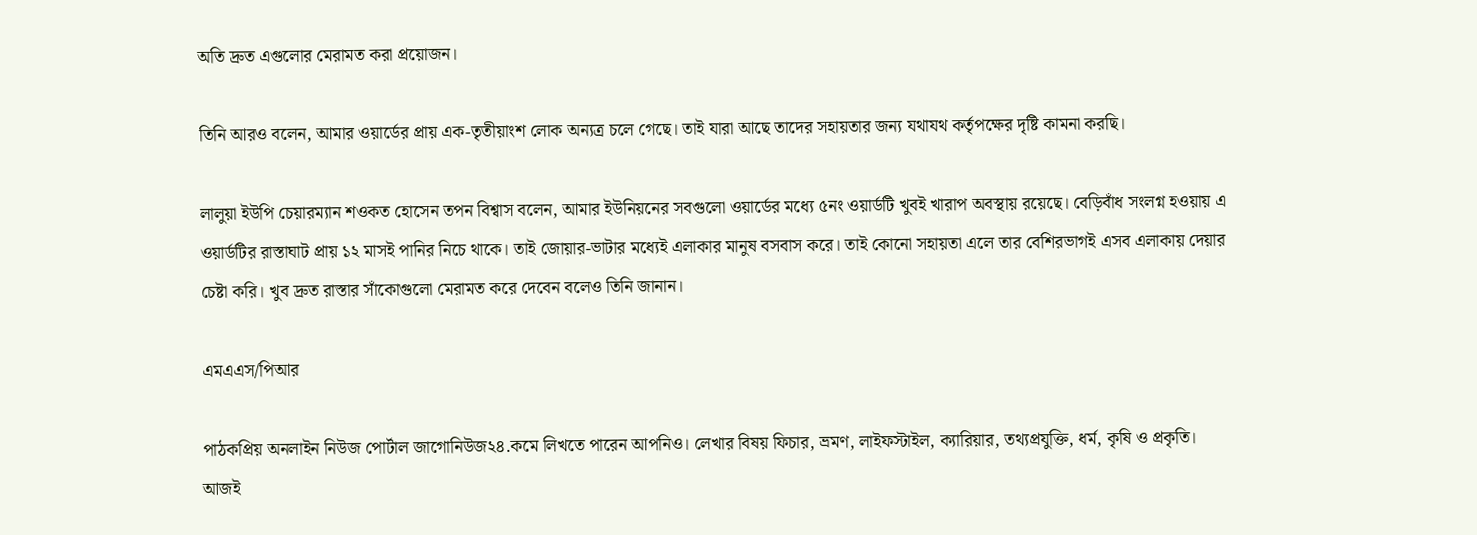অতি দ্রুত এগুলোর মেরামত করা প্রয়োজন।

তিনি আরও বলেন, আমার ওয়ার্ডের প্রায় এক-তৃতীয়াংশ লোক অন্যত্র চলে গেছে। তাই যারা আছে তাদের সহায়তার জন্য যথাযথ কর্তৃপক্ষের দৃষ্টি কামনা করছি।

লালুয়া ইউপি চেয়ারম্যান শওকত হোসেন তপন বিশ্বাস বলেন, আমার ইউনিয়নের সবগুলো ওয়ার্ডের মধ্যে ৫নং ওয়ার্ডটি খুবই খারাপ অবস্থায় রয়েছে। বেড়িবাঁধ সংলগ্ন হওয়ায় এ ওয়ার্ডটির রাস্তাঘাট প্রায় ১২ মাসই পানির নিচে থাকে। তাই জোয়ার-ভাটার মধ্যেই এলাকার মানুষ বসবাস করে। তাই কোনো সহায়তা এলে তার বেশিরভাগই এসব এলাকায় দেয়ার চেষ্টা করি। খুব দ্রুত রাস্তার সাঁকোগুলো মেরামত করে দেবেন বলেও তিনি জানান।

এমএএস/পিআর

পাঠকপ্রিয় অনলাইন নিউজ পোর্টাল জাগোনিউজ২৪.কমে লিখতে পারেন আপনিও। লেখার বিষয় ফিচার, ভ্রমণ, লাইফস্টাইল, ক্যারিয়ার, তথ্যপ্রযুক্তি, ধর্ম, কৃষি ও প্রকৃতি। আজই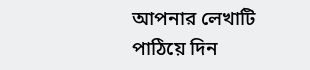আপনার লেখাটি পাঠিয়ে দিন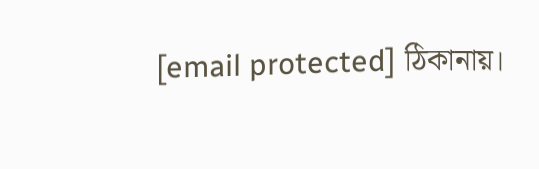[email protected] ঠিকানায়।